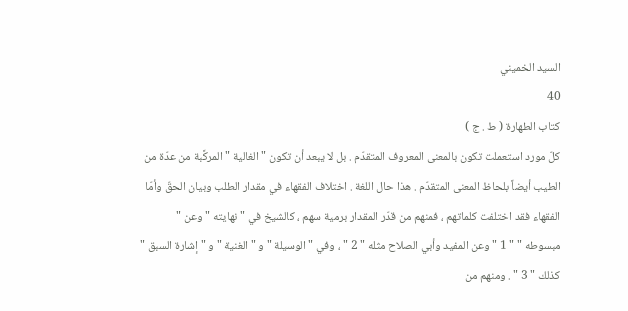السيد الخميني
40
كتاب الطهارة ( ط . ج )
كلّ مورد استعملت تكون بالمعنى المعروف المتقدّم . بل لا يبعد أن تكون " الغالية " المركَّبة من عدّة من الطيب أيضاً بلحاظ المعنى المتقدّم . هذا حال اللغة . اختلاف الفقهاء في مقدار الطلب وبيان الحقّ وأمّا الفقهاء فقد اختلفت كلماتهم ، فمنهم من قدّر المقدار برمية سهم ، كالشيخ في " نهايته " وعن " مبسوطه " " 1 " وعن المفيد وأبي الصلاح مثله " 2 " ، وفي " الوسيلة " و " الغنية " و " إشارة السبق " كذلك " 3 " . ومنهم من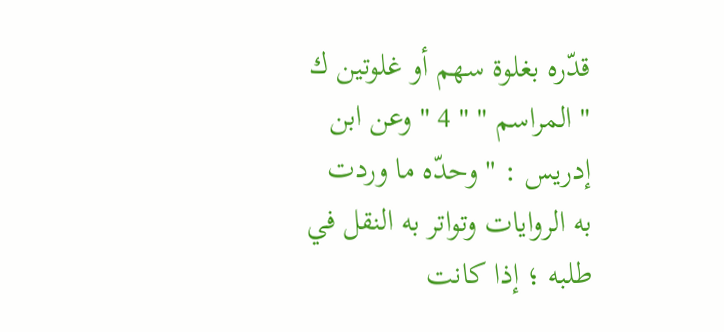قدّره بغلوة سهم أو غلوتين ك " المراسم " " 4 " وعن ابن إدريس : " وحدّه ما وردت به الروايات وتواتر به النقل في طلبه ؛ إذا كانت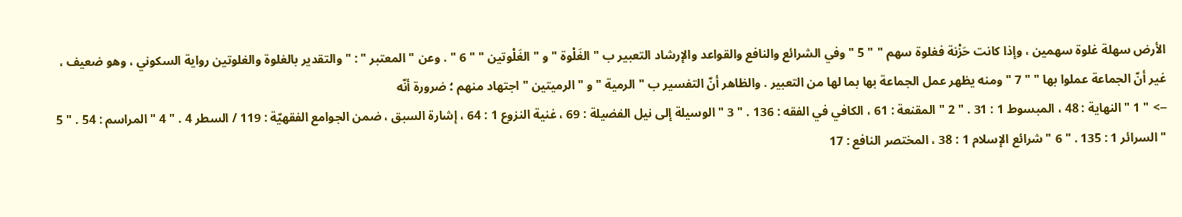الأرض سهلة غلوة سهمين ، وإذا كانت حَزْنة فغلوة سهم " " 5 " وفي الشرائع والنافع والقواعد والإرشاد التعبير ب " الغَلْوة " و " الغَلْوتين " " 6 " . وعن " المعتبر " : " والتقدير بالغلوة والغلوتين رواية السكوني ، وهو ضعيف ، غير أنّ الجماعة عملوا بها " " 7 " ومنه يظهر عمل الجماعة بها بما لها من التعبير . والظاهر أنّ التفسير ب " الرمية " و " الرميتين " اجتهاد منهم ؛ ضرورة أنّه
--> " 1 " النهاية : 48 ، المبسوط 1 : 31 . " 2 " المقنعة : 61 ، الكافي في الفقه : 136 . " 3 " الوسيلة إلى نيل الفضيلة : 69 ، غنية النزوع 1 : 64 ، إشارة السبق ، ضمن الجوامع الفقهيّة : 119 / السطر 4 . " 4 " المراسم : 54 . " 5 " السرائر 1 : 135 . " 6 " شرائع الإسلام 1 : 38 ، المختصر النافع : 17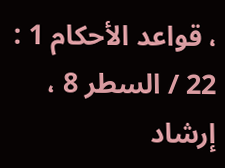، قواعد الأحكام 1 : 22 / السطر 8 ، إرشاد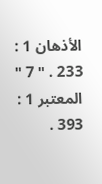الأذهان 1 : 233 . " 7 " المعتبر 1 : 393 .